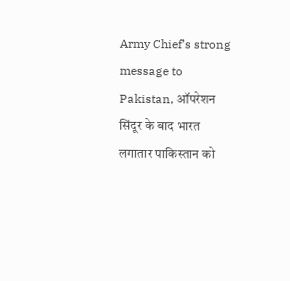Army Chief’s strong message to Pakistan, ऑपरेशन सिंदूर के बाद भारत लगातार पाकिस्तान को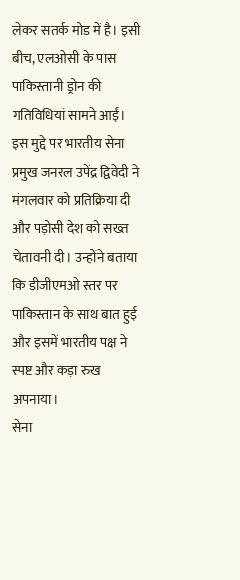लेकर सतर्क मोड में है। इसी बीच, एलओसी के पास पाकिस्तानी ड्रोन की गतिविधियां सामने आईं। इस मुद्दे पर भारतीय सेना प्रमुख जनरल उपेंद्र द्विवेदी ने मंगलवार को प्रतिक्रिया दी और पड़ोसी देश को सख्त चेतावनी दी। उन्होंने बताया कि डीजीएमओ स्तर पर पाकिस्तान के साथ बात हुई और इसमें भारतीय पक्ष ने स्पष्ट और कड़ा रुख अपनाया।
सेना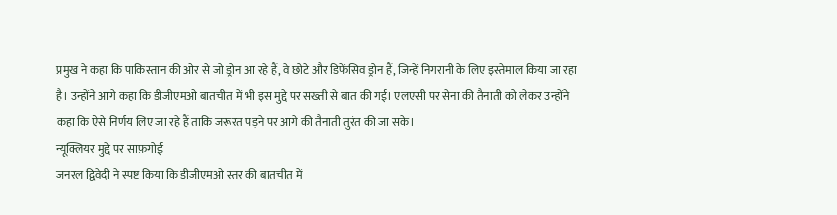प्रमुख ने कहा कि पाकिस्तान की ओर से जो ड्रोन आ रहे हैं, वे छोटे और डिफेंसिव ड्रोन हैं, जिन्हें निगरानी के लिए इस्तेमाल किया जा रहा है। उन्होंने आगे कहा कि डीजीएमओ बातचीत में भी इस मुद्दे पर सख्ती से बात की गई। एलएसी पर सेना की तैनाती को लेकर उन्होंने कहा कि ऐसे निर्णय लिए जा रहे हैं ताकि जरूरत पड़ने पर आगे की तैनाती तुरंत की जा सके।
न्यूक्लियर मुद्दे पर साफ़गोई
जनरल द्विवेदी ने स्पष्ट किया कि डीजीएमओ स्तर की बातचीत में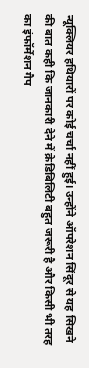न्यूक्लियर हथियारों पर कोई चर्चा नहीं हुई। उन्होंने ऑपरेशन सिंदूर से यह सिखने की बात कही कि जानकारी देने में क्रेडिबिलिटी बहुत जरूरी है और किसी भी तरह का इंफॉर्मेशन गैप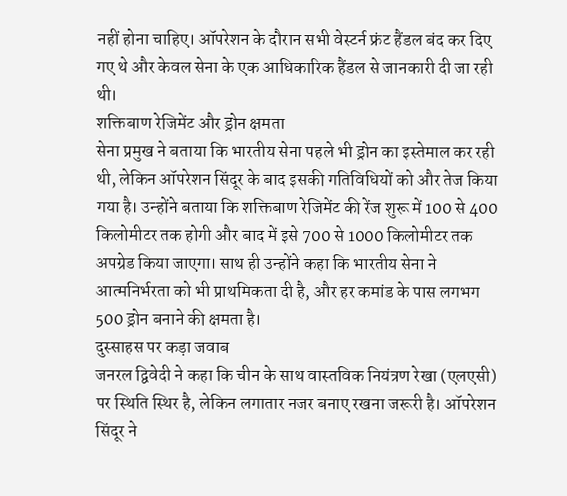नहीं होना चाहिए। ऑपरेशन के दौरान सभी वेस्टर्न फ्रंट हैंडल बंद कर दिए गए थे और केवल सेना के एक आधिकारिक हैंडल से जानकारी दी जा रही थी।
शक्तिबाण रेजिमेंट और ड्रोन क्षमता
सेना प्रमुख ने बताया कि भारतीय सेना पहले भी ड्रोन का इस्तेमाल कर रही थी, लेकिन ऑपरेशन सिंदूर के बाद इसकी गतिविधियों को और तेज किया गया है। उन्होंने बताया कि शक्तिबाण रेजिमेंट की रेंज शुरू में 100 से 400 किलोमीटर तक होगी और बाद में इसे 700 से 1000 किलोमीटर तक अपग्रेड किया जाएगा। साथ ही उन्होंने कहा कि भारतीय सेना ने आत्मनिर्भरता को भी प्राथमिकता दी है, और हर कमांड के पास लगभग 500 ड्रोन बनाने की क्षमता है।
दुस्साहस पर कड़ा जवाब
जनरल द्विवेदी ने कहा कि चीन के साथ वास्तविक नियंत्रण रेखा (एलएसी) पर स्थिति स्थिर है, लेकिन लगातार नजर बनाए रखना जरूरी है। ऑपरेशन सिंदूर ने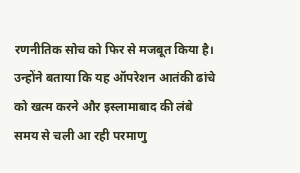रणनीतिक सोच को फिर से मजबूत किया है। उन्होंने बताया कि यह ऑपरेशन आतंकी ढांचे को खत्म करने और इस्लामाबाद की लंबे समय से चली आ रही परमाणु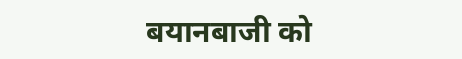बयानबाजी को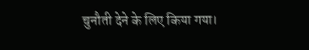चुनौती देने के लिए किया गया।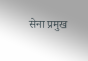सेना प्रमुख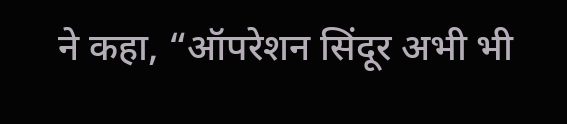ने कहा, “ऑपरेशन सिंदूर अभी भी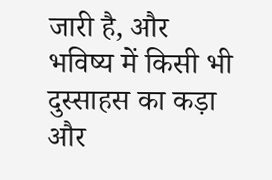जारी है, और भविष्य में किसी भी दुस्साहस का कड़ा और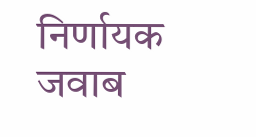निर्णायक जवाब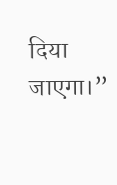दिया जाएगा।”